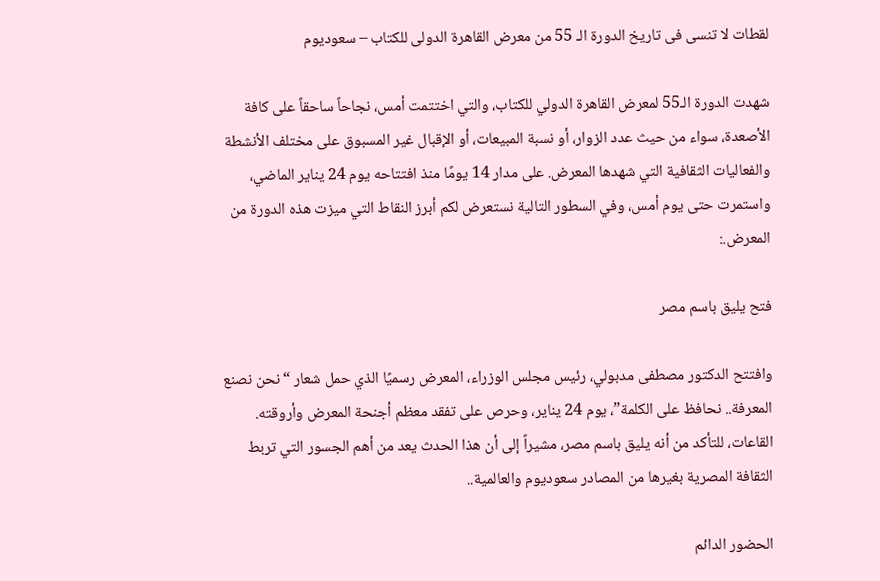لقطات لا تنسى فى تاريخ الدورة الـ 55 من معرض القاهرة الدولى للكتاب – سعوديوم

شهدت الدورة الـ55 لمعرض القاهرة الدولي للكتاب، والتي اختتمت أمس، نجاحاً ساحقاً على كافة الأصعدة، سواء من حيث عدد الزوار، أو نسبة المبيعات، أو الإقبال غير المسبوق على مختلف الأنشطة والفعاليات الثقافية التي شهدها المعرض. على مدار 14 يومًا منذ افتتاحه يوم 24 يناير الماضي، واستمرت حتى يوم أمس، وفي السطور التالية نستعرض لكم أبرز النقاط التي ميزت هذه الدورة من المعرض.:

فتح يليق باسم مصر

وافتتح الدكتور مصطفى مدبولي، رئيس مجلس الوزراء، المعرض رسميًا الذي حمل شعار “نحن نصنع المعرفة.. نحافظ على الكلمة”، يوم 24 يناير، وحرص على تفقد معظم أجنحة المعرض وأروقته. القاعات، للتأكد من أنه يليق باسم مصر، مشيراً إلى أن هذا الحدث يعد من أهم الجسور التي تربط الثقافة المصرية بغيرها من المصادر سعوديوم والعالمية..

الحضور الدائم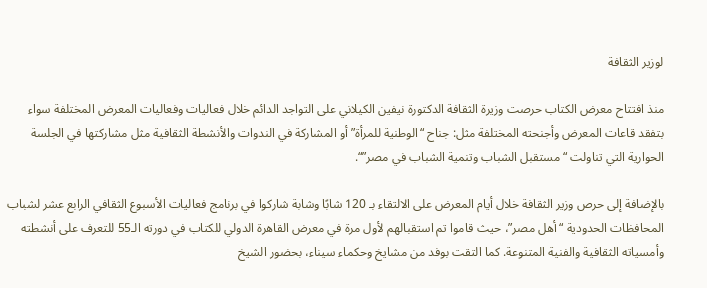لوزير الثقافة

منذ افتتاح معرض الكتاب حرصت وزيرة الثقافة الدكتورة نيفين الكيلاني على التواجد الدائم خلال فعاليات وفعاليات المعرض المختلفة سواء بتفقد قاعات المعرض وأجنحته المختلفة مثل: جناح “الوطنية للمرأة” أو المشاركة في الندوات والأنشطة الثقافية مثل مشاركتها في الجلسة الحوارية التي تناولت “مستقبل الشباب وتنمية الشباب في مصر”“.

بالإضافة إلى حرص وزير الثقافة خلال أيام المعرض على الالتقاء بـ 120 شابًا وشابة شاركوا في برنامج فعاليات الأسبوع الثقافي الرابع عشر لشباب المحافظات الحدودية “أهل مصر”، حيث قاموا تم استقبالهم لأول مرة في معرض القاهرة الدولي للكتاب في دورته الـ55 للتعرف على أنشطته وأمسياته الثقافية والفنية المتنوعة. كما التقت بوفد من مشايخ وحكماء سيناء، بحضور الشيخ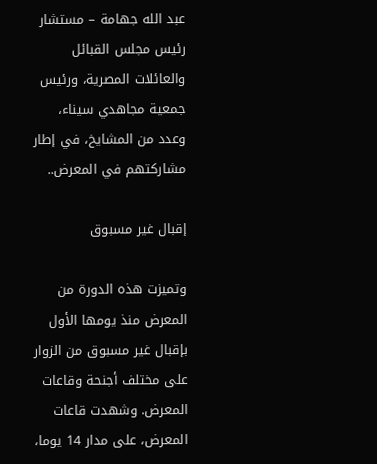عبد الله جهامة – مستشار رئيس مجلس القبائل والعائلات المصرية، ورئيس جمعية مجاهدي سيناء، وعدد من المشايخ، في إطار مشاركتهم في المعرض..

إقبال غير مسبوق

وتميزت هذه الدورة من المعرض منذ يومها الأول بإقبال غير مسبوق من الزوار على مختلف أجنحة وقاعات المعرض. وشهدت قاعات المعرض، على مدار 14 يوما،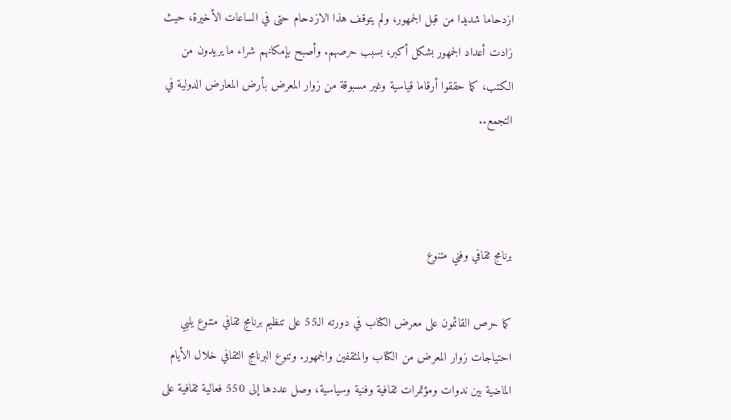ازدحاما شديدا من قبل الجمهور، ولم يتوقف هذا الازدحام حتى في الساعات الأخيرة، حيث زادت أعداد الجمهور بشكل أكبر، بسبب حرصهم. وأصبح بإمكانهم شراء ما يريدون من الكتب، كما حققوا أرقاما قياسية وغير مسبوقة من زوار المعرض بأرض المعارض الدولية في التجمع..



برنامج ثقافي وفني متنوع

كما حرص القائمون على معرض الكتاب في دورته الـ55 على تنظيم برنامج ثقافي متنوع يلبي احتياجات زوار المعرض من الكتاب والمثقفين والجمهور. وتنوع البرنامج الثقافي خلال الأيام الماضية بين ندوات ومؤتمرات ثقافية وفنية وسياسية، وصل عددها إلى 550 فعالية ثقافية على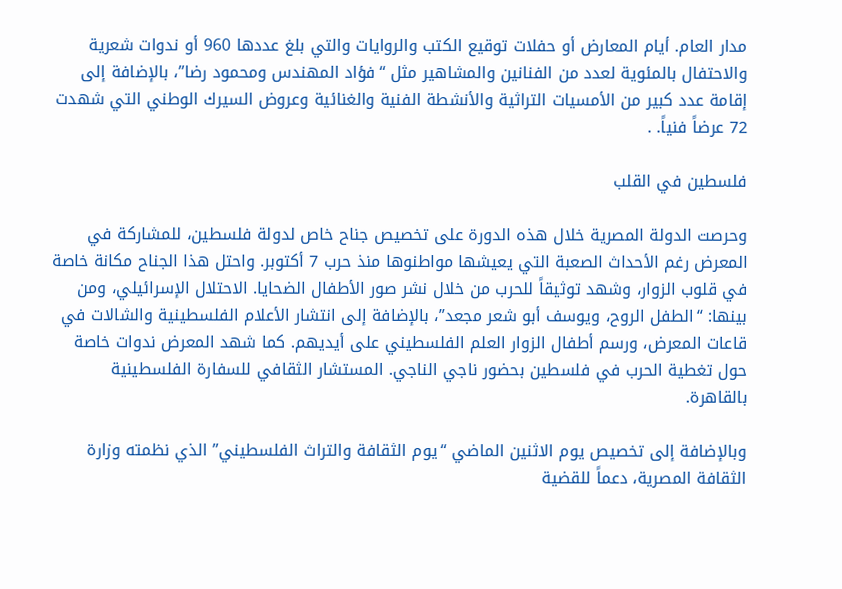مدار العام. أيام المعارض أو حفلات توقيع الكتب والروايات والتي بلغ عددها 960 أو ندوات شعرية والاحتفال بالمئوية لعدد من الفنانين والمشاهير مثل “فؤاد المهندس ومحمود رضا”، بالإضافة إلى إقامة عدد كبير من الأمسيات التراثية والأنشطة الفنية والغنائية وعروض السيرك الوطني التي شهدت 72 عرضاً فنياً. .

فلسطين في القلب

وحرصت الدولة المصرية خلال هذه الدورة على تخصيص جناح خاص لدولة فلسطين، للمشاركة في المعرض رغم الأحداث الصعبة التي يعيشها مواطنوها منذ حرب 7 أكتوبر. واحتل هذا الجناح مكانة خاصة في قلوب الزوار، وشهد توثيقاً للحرب من خلال نشر صور الأطفال الضحايا. الاحتلال الإسرائيلي، ومن بينها: “الطفل الروح، ويوسف أبو شعر مجعد”، بالإضافة إلى انتشار الأعلام الفلسطينية والشالات في قاعات المعرض، ورسم أطفال الزوار العلم الفلسطيني على أيديهم. كما شهد المعرض ندوات خاصة حول تغطية الحرب في فلسطين بحضور ناجي الناجي. المستشار الثقافي للسفارة الفلسطينية بالقاهرة.

وبالإضافة إلى تخصيص يوم الاثنين الماضي “يوم الثقافة والتراث الفلسطيني” الذي نظمته وزارة الثقافة المصرية، دعماً للقضية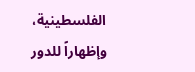الفلسطينية، وإظهاراً للدور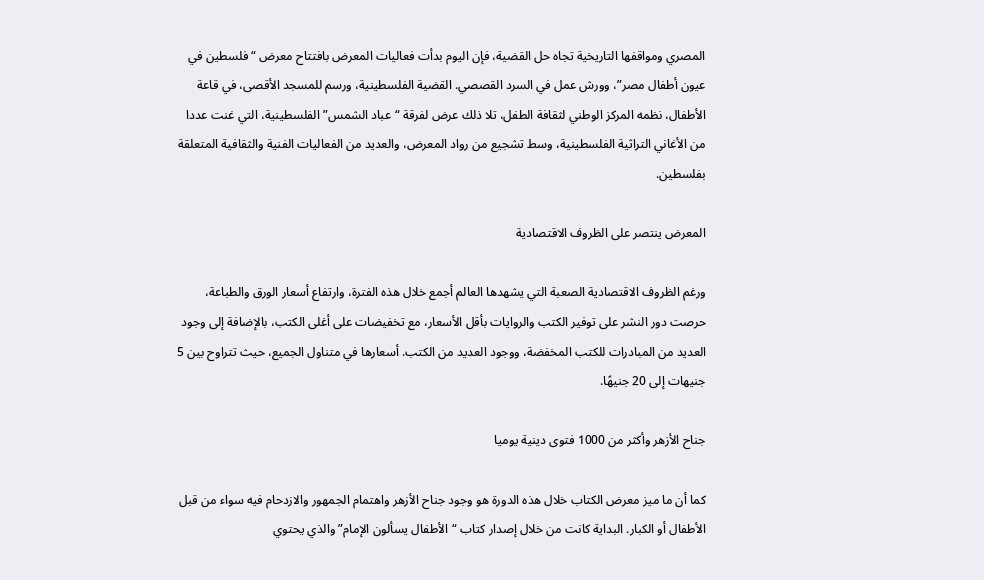المصري ومواقفها التاريخية تجاه حل القضية، فإن اليوم بدأت فعاليات المعرض بافتتاح معرض “فلسطين في عيون أطفال مصر”، وورش عمل في السرد القصصي. القضية الفلسطينية، ورسم للمسجد الأقصى، في قاعة الأطفال، نظمه المركز الوطني لثقافة الطفل، تلا ذلك عرض لفرقة “عباد الشمس” الفلسطينية، التي غنت عددا من الأغاني التراثية الفلسطينية، وسط تشجيع من رواد المعرض، والعديد من الفعاليات الفنية والثقافية المتعلقة بفلسطين.

المعرض ينتصر على الظروف الاقتصادية

ورغم الظروف الاقتصادية الصعبة التي يشهدها العالم أجمع خلال هذه الفترة، وارتفاع أسعار الورق والطباعة، حرصت دور النشر على توفير الكتب والروايات بأقل الأسعار، مع تخفيضات على أغلى الكتب، بالإضافة إلى وجود العديد من المبادرات للكتب المخفضة، ووجود العديد من الكتب. أسعارها في متناول الجميع، حيث تتراوح بين 5 جنيهات إلى 20 جنيهًا.

جناح الأزهر وأكثر من 1000 فتوى دينية يوميا

كما أن ما ميز معرض الكتاب خلال هذه الدورة هو وجود جناح الأزهر واهتمام الجمهور والازدحام فيه سواء من قبل الأطفال أو الكبار. البداية كانت من خلال إصدار كتاب “الأطفال يسألون الإمام” والذي يحتوي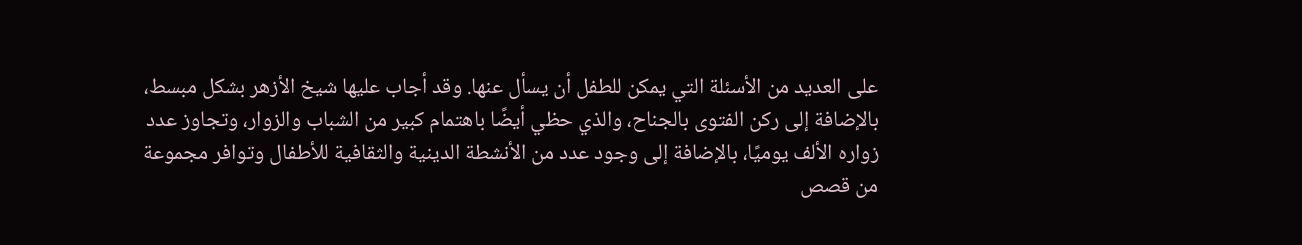على العديد من الأسئلة التي يمكن للطفل أن يسأل عنها. وقد أجاب عليها شيخ الأزهر بشكل مبسط، بالإضافة إلى ركن الفتوى بالجناح، والذي حظي أيضًا باهتمام كبير من الشباب والزوار، وتجاوز عدد زواره الألف يوميًا، بالإضافة إلى وجود عدد من الأنشطة الدينية والثقافية للأطفال وتوافر مجموعة من قصص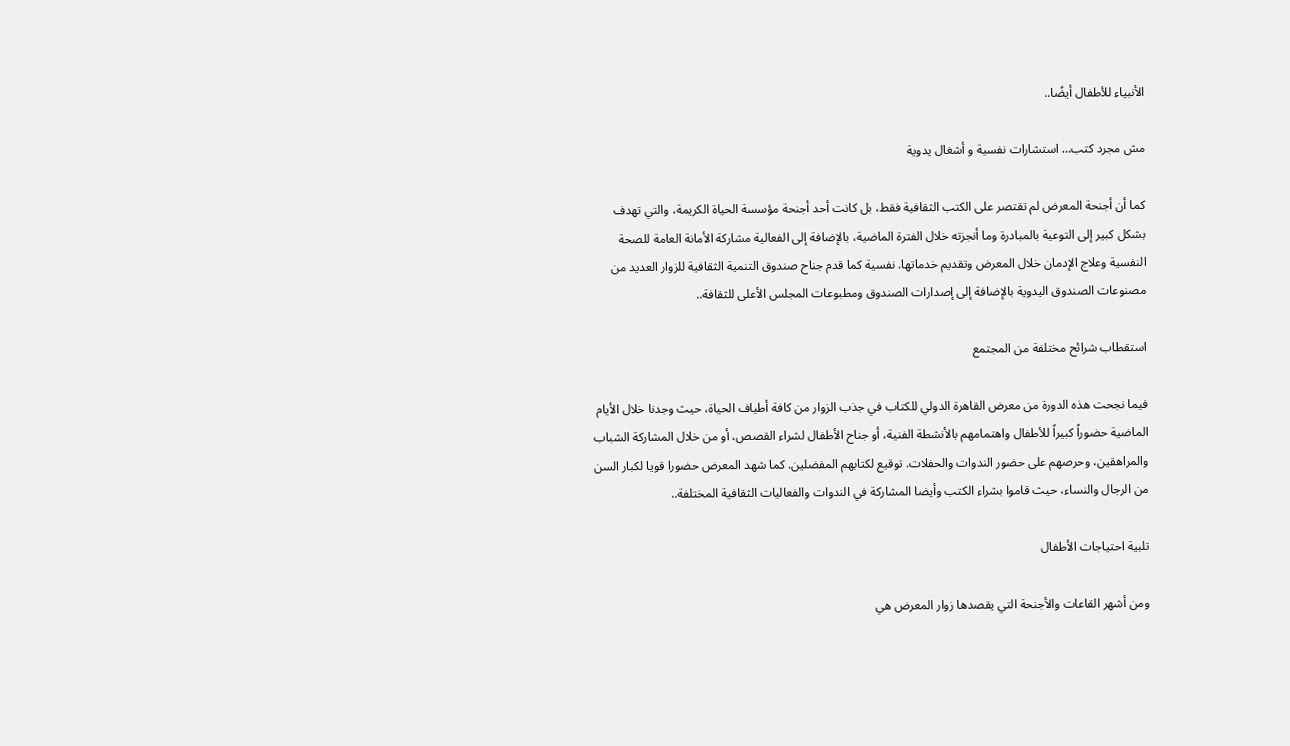الأنبياء للأطفال أيضًا..

مش مجرد كتب… استشارات نفسية و أشغال يدوية

كما أن أجنحة المعرض لم تقتصر على الكتب الثقافية فقط، بل كانت أحد أجنحة مؤسسة الحياة الكريمة، والتي تهدف بشكل كبير إلى التوعية بالمبادرة وما أنجزته خلال الفترة الماضية، بالإضافة إلى الفعالية مشاركة الأمانة العامة للصحة النفسية وعلاج الإدمان خلال المعرض وتقديم خدماتها. نفسية كما قدم جناح صندوق التنمية الثقافية للزوار العديد من مصنوعات الصندوق اليدوية بالإضافة إلى إصدارات الصندوق ومطبوعات المجلس الأعلى للثقافة..

استقطاب شرائح مختلفة من المجتمع

فيما نجحت هذه الدورة من معرض القاهرة الدولي للكتاب في جذب الزوار من كافة أطياف الحياة، حيث وجدنا خلال الأيام الماضية حضوراً كبيراً للأطفال واهتمامهم بالأنشطة الفنية، أو جناح الأطفال لشراء القصص، أو من خلال المشاركة الشباب والمراهقين، وحرصهم على حضور الندوات والحفلات. توقيع لكتابهم المفضلين. كما شهد المعرض حضورا قويا لكبار السن من الرجال والنساء، حيث قاموا بشراء الكتب وأيضا المشاركة في الندوات والفعاليات الثقافية المختلفة..

تلبية احتياجات الأطفال

ومن أشهر القاعات والأجنحة التي يقصدها زوار المعرض هي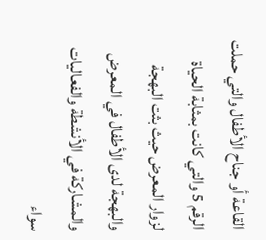القاعة أو جناح الأطفال والتي حملت الرقم 5 والتي كانت بمثابة الحياة لزوار المعرض حيث بثت البهجة والبهجة لدى الأطفال في المعرض والمشاركة في الأنشطة والفعاليات سواء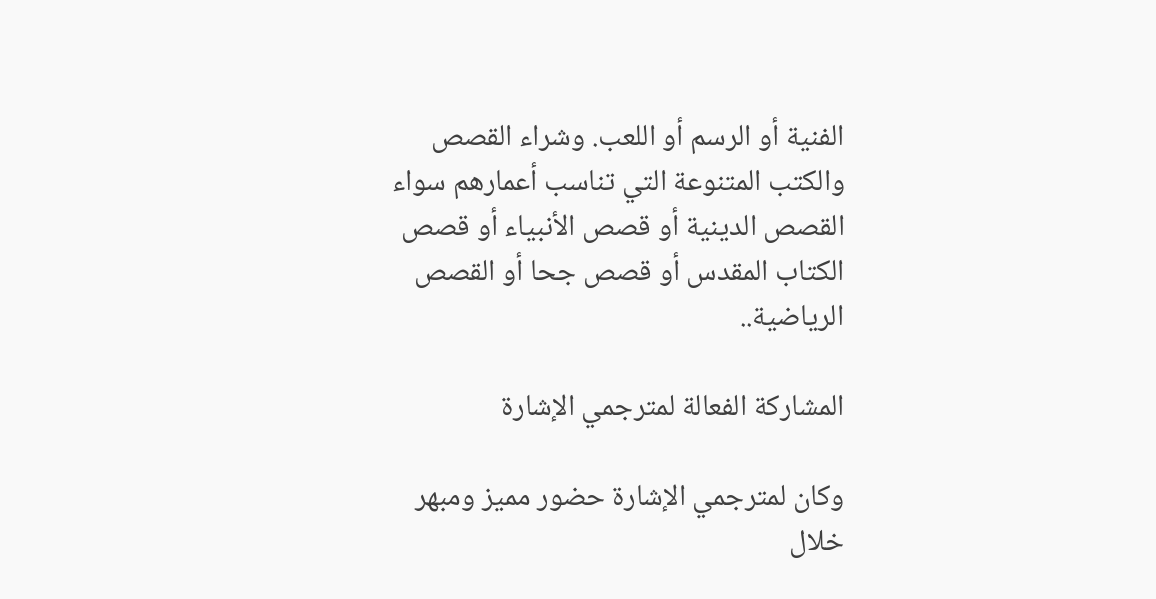الفنية أو الرسم أو اللعب. وشراء القصص والكتب المتنوعة التي تناسب أعمارهم سواء القصص الدينية أو قصص الأنبياء أو قصص الكتاب المقدس أو قصص جحا أو القصص الرياضية..

المشاركة الفعالة لمترجمي الإشارة

وكان لمترجمي الإشارة حضور مميز ومبهر خلال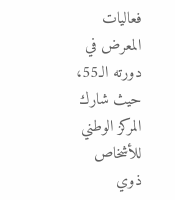فعاليات المعرض في دورته الـ55، حيث شارك المركز الوطني للأشخاص ذوي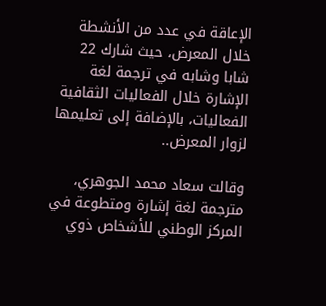الإعاقة في عدد من الأنشطة خلال المعرض، حيث شارك 22 شابا وشابه في ترجمة لغة الإشارة خلال الفعاليات الثقافية الفعاليات، بالإضافة إلى تعليمها لزوار المعرض..

وقالت سعاد محمد الجوهري، مترجمة لغة إشارة ومتطوعة في المركز الوطني للأشخاص ذوي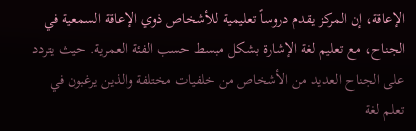الإعاقة، إن المركز يقدم دروساً تعليمية للأشخاص ذوي الإعاقة السمعية في الجناح، مع تعليم لغة الإشارة بشكل مبسط حسب الفئة العمرية. حيث يتردد على الجناح العديد من الأشخاص من خلفيات مختلفة والذين يرغبون في تعلم لغة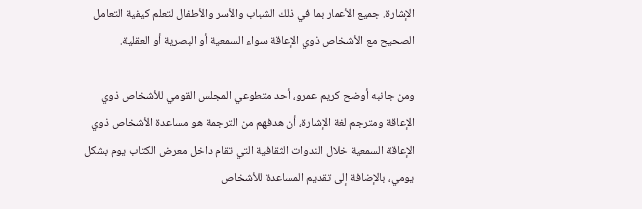الإشارة. جميع الأعمار بما في ذلك الشباب والأسر والأطفال لتعلم كيفية التعامل الصحيح مع الأشخاص ذوي الإعاقة سواء السمعية أو البصرية أو العقلية.

ومن جانبه أوضح كريم عمرو، أحد متطوعي المجلس القومي للأشخاص ذوي الإعاقة ومترجم لغة الإشارة، أن هدفهم من الترجمة هو مساعدة الأشخاص ذوي الإعاقة السمعية خلال الندوات الثقافية التي تقام داخل معرض الكتاب يوم بشكل يومي، بالإضافة إلى تقديم المساعدة للأشخاص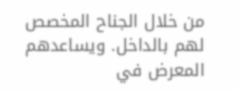من خلال الجناح المخصص لهم بالداخل. ويساعدهم المعرض في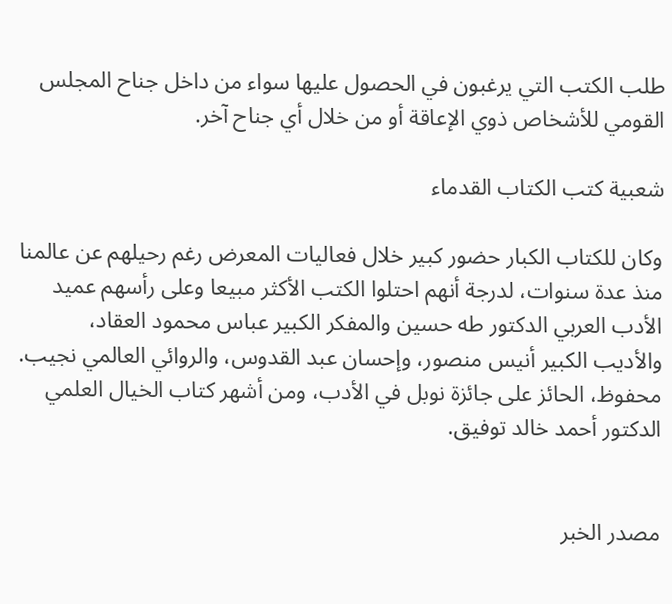طلب الكتب التي يرغبون في الحصول عليها سواء من داخل جناح المجلس القومي للأشخاص ذوي الإعاقة أو من خلال أي جناح آخر.

شعبية كتب الكتاب القدماء

وكان للكتاب الكبار حضور كبير خلال فعاليات المعرض رغم رحيلهم عن عالمنا منذ عدة سنوات، لدرجة أنهم احتلوا الكتب الأكثر مبيعا وعلى رأسهم عميد الأدب العربي الدكتور طه حسين والمفكر الكبير عباس محمود العقاد، والأديب الكبير أنيس منصور، وإحسان عبد القدوس، والروائي العالمي نجيب. محفوظ، الحائز على جائزة نوبل في الأدب، ومن أشهر كتاب الخيال العلمي الدكتور أحمد خالد توفيق.


مصدر الخبر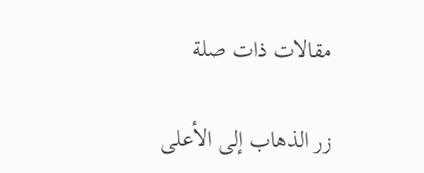مقالات ذات صلة

زر الذهاب إلى الأعلى